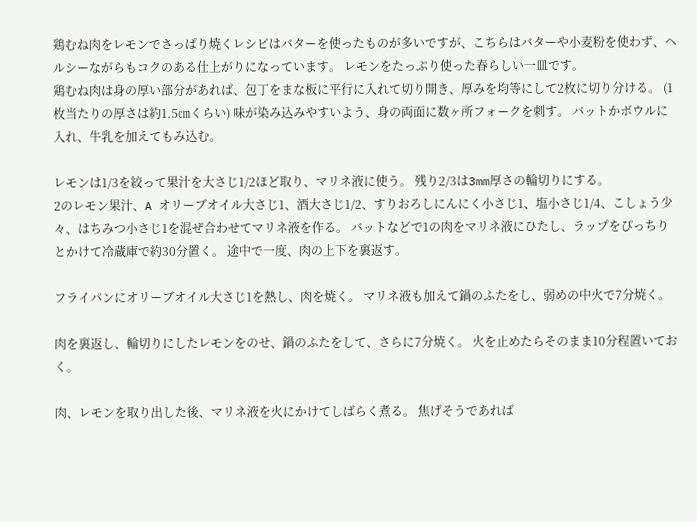鶏むね肉をレモンでさっぱり焼くレシピはバターを使ったものが多いですが、こちらはバターや小麦粉を使わず、ヘルシーながらもコクのある仕上がりになっています。 レモンをたっぷり使った春らしい一皿です。
鶏むね肉は身の厚い部分があれば、包丁をまな板に平行に入れて切り開き、厚みを均等にして2枚に切り分ける。 (1枚当たりの厚さは約1.5㎝くらい) 味が染み込みやすいよう、身の両面に数ヶ所フォークを刺す。 バットかボウルに入れ、牛乳を加えてもみ込む。

レモンは1/3を絞って果汁を大さじ1/2ほど取り、マリネ液に使う。 残り2/3は3mm厚さの輪切りにする。
2のレモン果汁、A オリーブオイル大さじ1、酒大さじ1/2、すりおろしにんにく小さじ1、塩小さじ1/4、こしょう少々、はちみつ小さじ1を混ぜ合わせてマリネ液を作る。 バットなどで1の肉をマリネ液にひたし、ラップをぴっちりとかけて冷蔵庫で約30分置く。 途中で一度、肉の上下を裏返す。

フライパンにオリーブオイル大さじ1を熱し、肉を焼く。 マリネ液も加えて鍋のふたをし、弱めの中火で7分焼く。

肉を裏返し、輪切りにしたレモンをのせ、鍋のふたをして、さらに7分焼く。 火を止めたらそのまま10分程置いておく。

肉、レモンを取り出した後、マリネ液を火にかけてしばらく煮る。 焦げそうであれば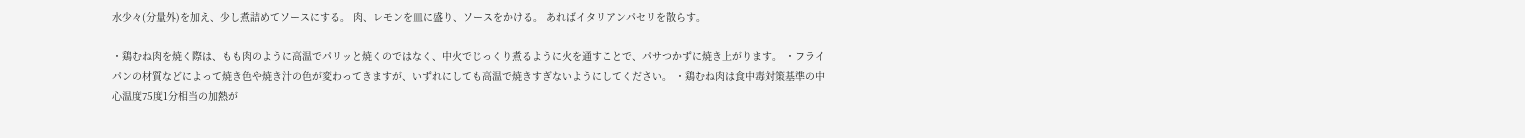水少々(分量外)を加え、少し煮詰めてソースにする。 肉、レモンを皿に盛り、ソースをかける。 あればイタリアンパセリを散らす。

・鶏むね肉を焼く際は、もも肉のように高温でパリッと焼くのではなく、中火でじっくり煮るように火を通すことで、パサつかずに焼き上がります。 ・フライパンの材質などによって焼き色や焼き汁の色が変わってきますが、いずれにしても高温で焼きすぎないようにしてください。 ・鶏むね肉は食中毒対策基準の中心温度75度1分相当の加熱が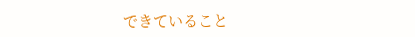できていること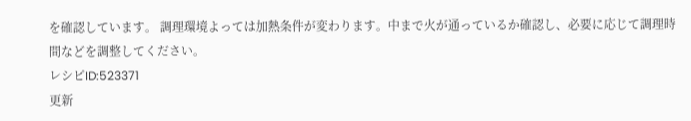を確認しています。 調理環境よっては加熱条件が変わります。中まで火が通っているか確認し、必要に応じて調理時間などを調整してください。
レシピID:523371
更新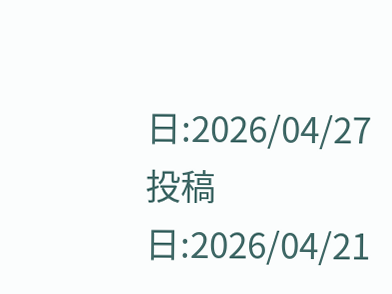日:2026/04/27
投稿日:2026/04/21